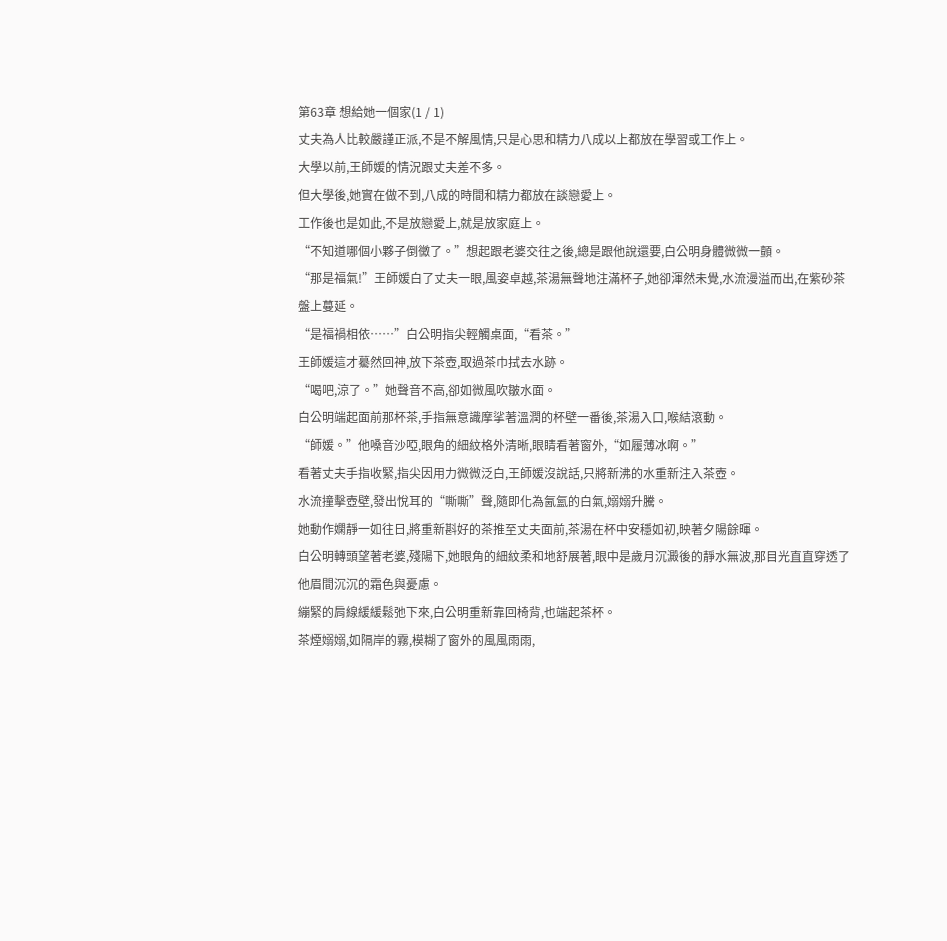第63章 想給她一個家(1 / 1)
丈夫為人比較嚴謹正派,不是不解風情,只是心思和精力八成以上都放在學習或工作上。
大學以前,王師媛的情況跟丈夫差不多。
但大學後,她實在做不到,八成的時間和精力都放在談戀愛上。
工作後也是如此,不是放戀愛上,就是放家庭上。
“不知道哪個小夥子倒黴了。”想起跟老婆交往之後,總是跟他說還要,白公明身體微微一顫。
“那是福氣!”王師媛白了丈夫一眼,風姿卓越,茶湯無聲地注滿杯子,她卻渾然未覺,水流漫溢而出,在紫砂茶盤上蔓延。
“是福禍相依……”白公明指尖輕觸桌面,“看茶。”
王師媛這才驀然回神,放下茶壺,取過茶巾拭去水跡。
“喝吧,涼了。”她聲音不高,卻如微風吹皺水面。
白公明端起面前那杯茶,手指無意識摩挲著溫潤的杯壁一番後,茶湯入口,喉結滾動。
“師媛。”他嗓音沙啞,眼角的細紋格外清晰,眼睛看著窗外,“如履薄冰啊。”
看著丈夫手指收緊,指尖因用力微微泛白,王師媛沒說話,只將新沸的水重新注入茶壺。
水流撞擊壺壁,發出悅耳的“嘶嘶”聲,隨即化為氤氳的白氣,嫋嫋升騰。
她動作嫻靜一如往日,將重新斟好的茶推至丈夫面前,茶湯在杯中安穩如初,映著夕陽餘暉。
白公明轉頭望著老婆,殘陽下,她眼角的細紋柔和地舒展著,眼中是歲月沉澱後的靜水無波,那目光直直穿透了他眉間沉沉的霜色與憂慮。
繃緊的肩線緩緩鬆弛下來,白公明重新靠回椅背,也端起茶杯。
茶煙嫋嫋,如隔岸的霧,模糊了窗外的風風雨雨,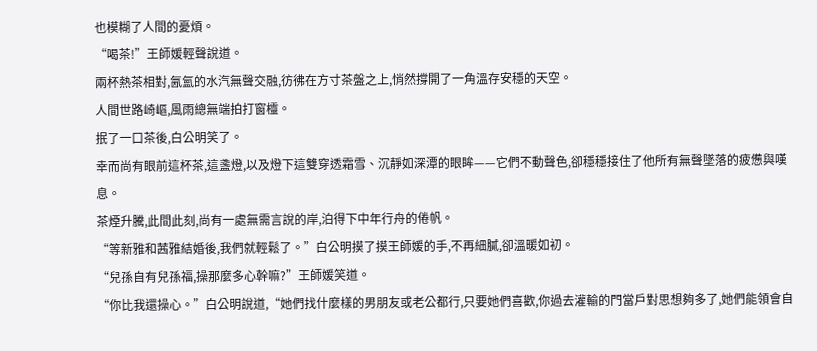也模糊了人間的憂煩。
“喝茶!”王師媛輕聲說道。
兩杯熱茶相對,氤氳的水汽無聲交融,彷彿在方寸茶盤之上,悄然撐開了一角溫存安穩的天空。
人間世路崎嶇,風雨總無端拍打窗欞。
抿了一口茶後,白公明笑了。
幸而尚有眼前這杯茶,這盞燈,以及燈下這雙穿透霜雪、沉靜如深潭的眼眸——它們不動聲色,卻穩穩接住了他所有無聲墜落的疲憊與嘆息。
茶煙升騰,此間此刻,尚有一處無需言說的岸,泊得下中年行舟的倦帆。
“等新雅和茜雅結婚後,我們就輕鬆了。”白公明摸了摸王師媛的手,不再細膩,卻溫暖如初。
“兒孫自有兒孫福,操那麼多心幹嘛?”王師媛笑道。
“你比我還操心。”白公明說道,“她們找什麼樣的男朋友或老公都行,只要她們喜歡,你過去灌輸的門當戶對思想夠多了,她們能領會自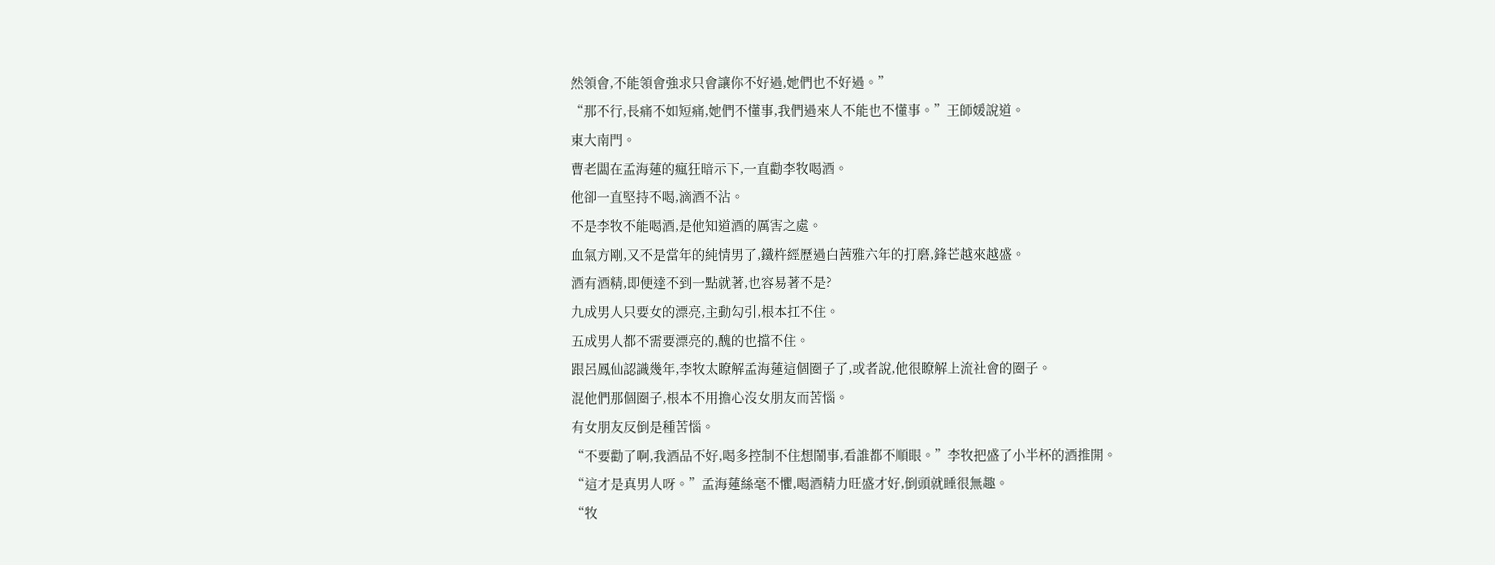然領會,不能領會強求只會讓你不好過,她們也不好過。”
“那不行,長痛不如短痛,她們不懂事,我們過來人不能也不懂事。”王師媛說道。
東大南門。
曹老闆在孟海蓮的瘋狂暗示下,一直勸李牧喝酒。
他卻一直堅持不喝,滴酒不沾。
不是李牧不能喝酒,是他知道酒的厲害之處。
血氣方剛,又不是當年的純情男了,鐵杵經歷過白茜雅六年的打磨,鋒芒越來越盛。
酒有酒精,即便達不到一點就著,也容易著不是?
九成男人只要女的漂亮,主動勾引,根本扛不住。
五成男人都不需要漂亮的,醜的也擋不住。
跟呂鳳仙認識幾年,李牧太瞭解孟海蓮這個圈子了,或者說,他很瞭解上流社會的圈子。
混他們那個圈子,根本不用擔心沒女朋友而苦惱。
有女朋友反倒是種苦惱。
“不要勸了啊,我酒品不好,喝多控制不住想鬧事,看誰都不順眼。”李牧把盛了小半杯的酒推開。
“這才是真男人呀。”孟海蓮絲毫不懼,喝酒精力旺盛才好,倒頭就睡很無趣。
“牧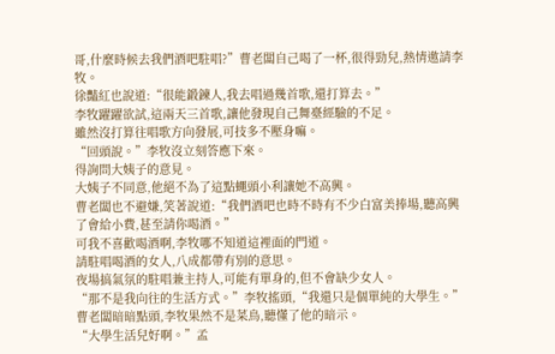哥,什麼時候去我們酒吧駐唱?”曹老闆自己喝了一杯,很得勁兒,熱情邀請李牧。
徐豔紅也說道:“很能鍛鍊人,我去唱過幾首歌,還打算去。”
李牧躍躍欲試,這兩天三首歌,讓他發現自己舞臺經驗的不足。
雖然沒打算往唱歌方向發展,可技多不壓身嘛。
“回頭說。”李牧沒立刻答應下來。
得詢問大姨子的意見。
大姨子不同意,他絕不為了這點蠅頭小利讓她不高興。
曹老闆也不避嫌,笑著說道:“我們酒吧也時不時有不少白富美捧場,聽高興了會給小費,甚至請你喝酒。”
可我不喜歡喝酒啊,李牧哪不知道這裡面的門道。
請駐唱喝酒的女人,八成都帶有別的意思。
夜場搞氣氛的駐唱兼主持人,可能有單身的,但不會缺少女人。
“那不是我向往的生活方式。”李牧搖頭,“我還只是個單純的大學生。”
曹老闆暗暗點頭,李牧果然不是菜鳥,聽懂了他的暗示。
“大學生活兒好啊。”孟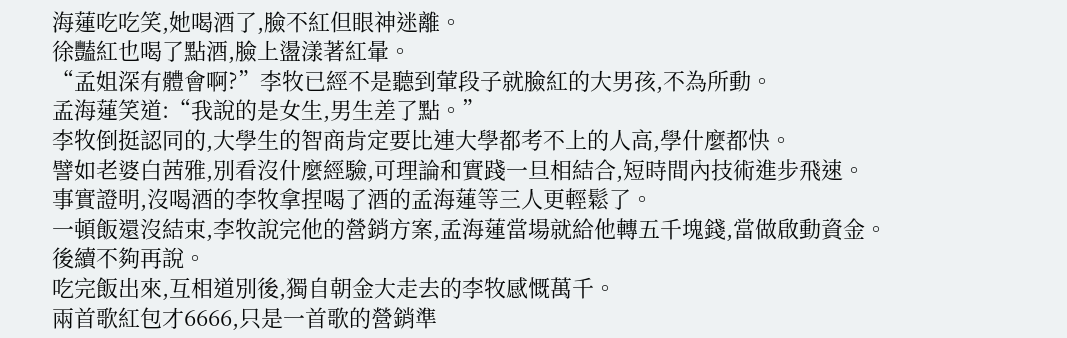海蓮吃吃笑,她喝酒了,臉不紅但眼神迷離。
徐豔紅也喝了點酒,臉上盪漾著紅暈。
“孟姐深有體會啊?”李牧已經不是聽到葷段子就臉紅的大男孩,不為所動。
孟海蓮笑道:“我說的是女生,男生差了點。”
李牧倒挺認同的,大學生的智商肯定要比連大學都考不上的人高,學什麼都快。
譬如老婆白茜雅,別看沒什麼經驗,可理論和實踐一旦相結合,短時間內技術進步飛速。
事實證明,沒喝酒的李牧拿捏喝了酒的孟海蓮等三人更輕鬆了。
一頓飯還沒結束,李牧說完他的營銷方案,孟海蓮當場就給他轉五千塊錢,當做啟動資金。
後續不夠再說。
吃完飯出來,互相道別後,獨自朝金大走去的李牧感慨萬千。
兩首歌紅包才6666,只是一首歌的營銷準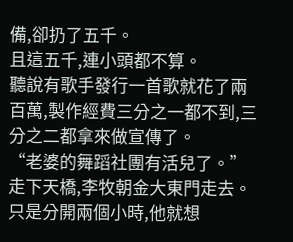備,卻扔了五千。
且這五千,連小頭都不算。
聽說有歌手發行一首歌就花了兩百萬,製作經費三分之一都不到,三分之二都拿來做宣傳了。
“老婆的舞蹈社團有活兒了。”走下天橋,李牧朝金大東門走去。
只是分開兩個小時,他就想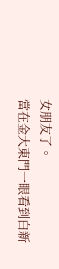女朋友了。
當在金大東門一眼看到白新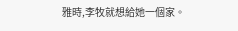雅時,李牧就想給她一個家。